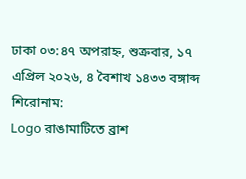ঢাকা ০৩:৪৭ অপরাহ্ন, শুক্রবার, ১৭ এপ্রিল ২০২৬, ৪ বৈশাখ ১৪৩৩ বঙ্গাব্দ
শিরোনাম:
Logo রাঙামাটিতে ব্রাশ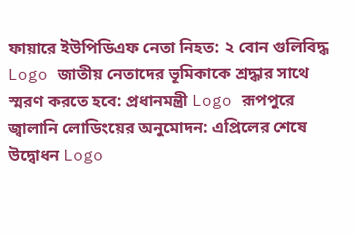ফায়ারে ইউপিডিএফ নেতা নিহত: ২ বোন গুলিবিদ্ধ Logo জাতীয় নেতাদের ভূমিকাকে শ্রদ্ধার সাথে স্মরণ করতে হবে: প্রধানমন্ত্রী Logo রূপপুরে জ্বালানি লোডিংয়ের অনুমোদন: এপ্রিলের শেষে উদ্বোধন Logo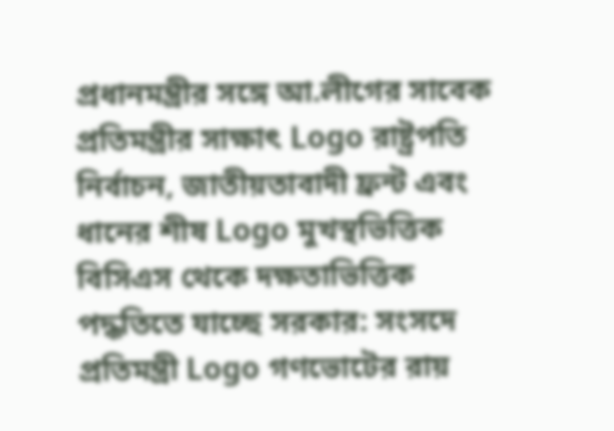প্রধানমন্ত্রীর সঙ্গে আ.লীগের সাবেক প্রতিমন্ত্রীর সাক্ষাৎ Logo রাষ্ট্রপতি নির্বাচন, জাতীয়তাবাদী ফ্রন্ট এবং ধানের শীষ Logo মুখস্থভিত্তিক বিসিএস থেকে দক্ষতাভিত্তিক পদ্ধতিতে যাচ্ছে সরকার: সংসদে প্রতিমন্ত্রী Logo গণভোটের রায়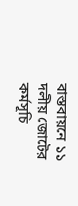বাস্তবায়নে ১১ দলীয় জোটের কর্মসূচি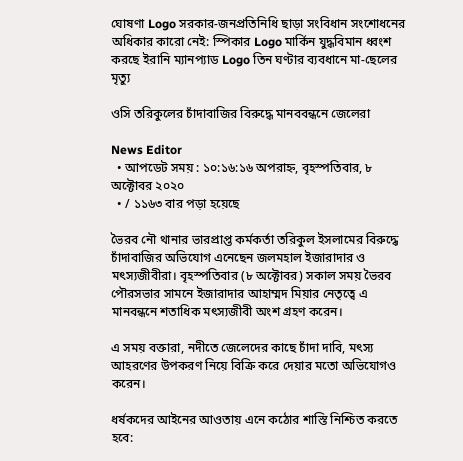ঘোষণা Logo সরকার-জনপ্রতিনিধি ছাড়া সংবিধান সংশোধনের অধিকার কারো নেই: স্পিকার Logo মার্কিন যুদ্ধবিমান ধ্বংশ করছে ইরানি ম্যানপ্যাড Logo তিন ঘণ্টার ব্যবধানে মা-ছেলের মৃত্যু

ওসি তরিকুলের চাঁদাবাজির বিরুদ্ধে মানববন্ধনে জেলেরা

News Editor
  • আপডেট সময় : ১০:১৬:১৬ অপরাহ্ন, বৃহস্পতিবার, ৮ অক্টোবর ২০২০
  • / ১১৬৩ বার পড়া হয়েছে

ভৈরব নৌ থানার ভারপ্রাপ্ত কর্মকর্তা তরিকুল ইসলামের বিরুদ্ধে চাঁদাবাজির অভিযোগ এনেছেন জলমহাল ইজারাদার ও মৎস্যজীবীরা। বৃহস্পতিবার (৮ অক্টোবর) সকাল সময় ভৈরব পৌরসভার সামনে ইজারাদার আহাম্মদ মিয়ার নেতৃত্বে এ মানবন্ধনে শতাধিক মৎস্যজীবী অংশ গ্রহণ করেন।

এ সময় বক্তারা, নদীতে জেলেদের কাছে চাঁদা দাবি, মৎস্য আহরণের উপকরণ নিয়ে বিক্রি করে দেয়ার মতো অভিযোগও করেন।

ধর্ষকদের আইনের আওতায় এনে কঠোর শাস্তি নিশ্চিত করতে হবে: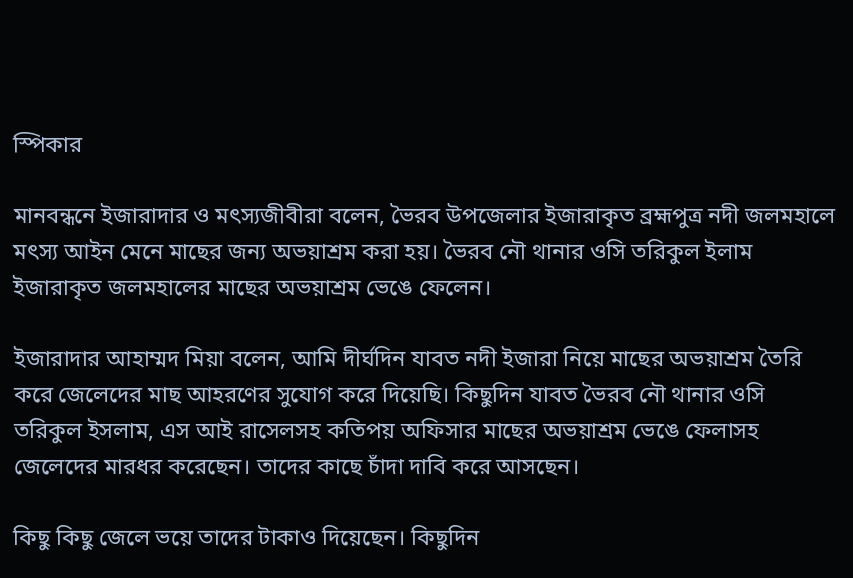স্পিকার

মানবন্ধনে ইজারাদার ও মৎস্যজীবীরা বলেন, ভৈরব উপজেলার ইজারাকৃত ব্রহ্মপুত্র নদী জলমহালে মৎস্য আইন মেনে মাছের জন্য অভয়াশ্রম করা হয়। ভৈরব নৌ থানার ওসি তরিকুল ইলাম ইজারাকৃত জলমহালের মাছের অভয়াশ্রম ভেঙে ফেলেন।

ইজারাদার আহাম্মদ মিয়া বলেন, আমি দীর্ঘদিন যাবত নদী ইজারা নিয়ে মাছের অভয়াশ্রম তৈরি করে জেলেদের মাছ আহরণের সুযোগ করে দিয়েছি। কিছুদিন যাবত ভৈরব নৌ থানার ওসি তরিকুল ইসলাম, এস আই রাসেলসহ কতিপয় অফিসার মাছের অভয়াশ্রম ভেঙে ফেলাসহ জেলেদের মারধর করেছেন। তাদের কাছে চাঁদা দাবি করে আসছেন।

কিছু কিছু জেলে ভয়ে তাদের টাকাও দিয়েছেন। কিছুদিন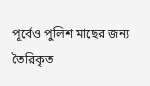পূর্বেও পুলিশ মাছের জন্য তৈরিকৃত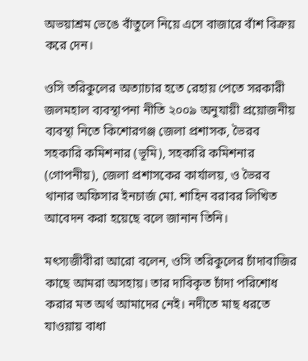অভয়াশ্রম ভেঙে বাঁতুলে নিয়ে এসে বাজারে বাঁশ বিক্রয় করে দেন।

ওসি তরিকুলের অত্যাচার হতে রেহায় পেতে সরকারী জলমহাল ব্যবস্থাপনা নীতি ২০০৯ অনুযায়ী প্রয়োজনীয় ব্যবস্থা নিতে কিশোরগঞ্জ জেলা প্রশাসক, ভৈরব সহকারি কমিশনার (ভূমি), সহকারি কমিশনার (গোপনীয়), জেলা প্রশাসকের কার্যালয়, ও ভৈরব থানার অফিসার ইনচার্জ মো. শাহিন বরাবর লিখিত আবেদন করা হয়েছে বলে জানান তিনি।

মৎস্যজীবীরা আরো বলেন, ওসি তরিকুলের চাঁদাবাজির কাছে আমরা অসহায়। তার দাবিকৃত চাঁদা পরিশোধ করার মত অর্থ আমাদের নেই। নদীতে মাছ ধরতে যাওয়ায় বাধা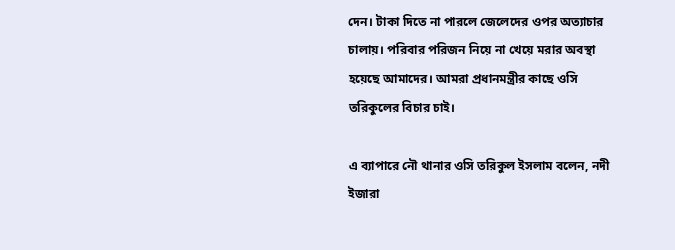দেন। টাকা দিতে না পারলে জেলেদের ওপর অত্যাচার চালায়। পরিবার পরিজন নিয়ে না খেয়ে মরার অবস্থা হয়েছে আমাদের। আমরা প্রধানমন্ত্রীর কাছে ওসি তরিকুলের বিচার চাই।

এ ব্যাপারে নৌ থানার ওসি তরিকুল ইসলাম বলেন, নদী ইজারা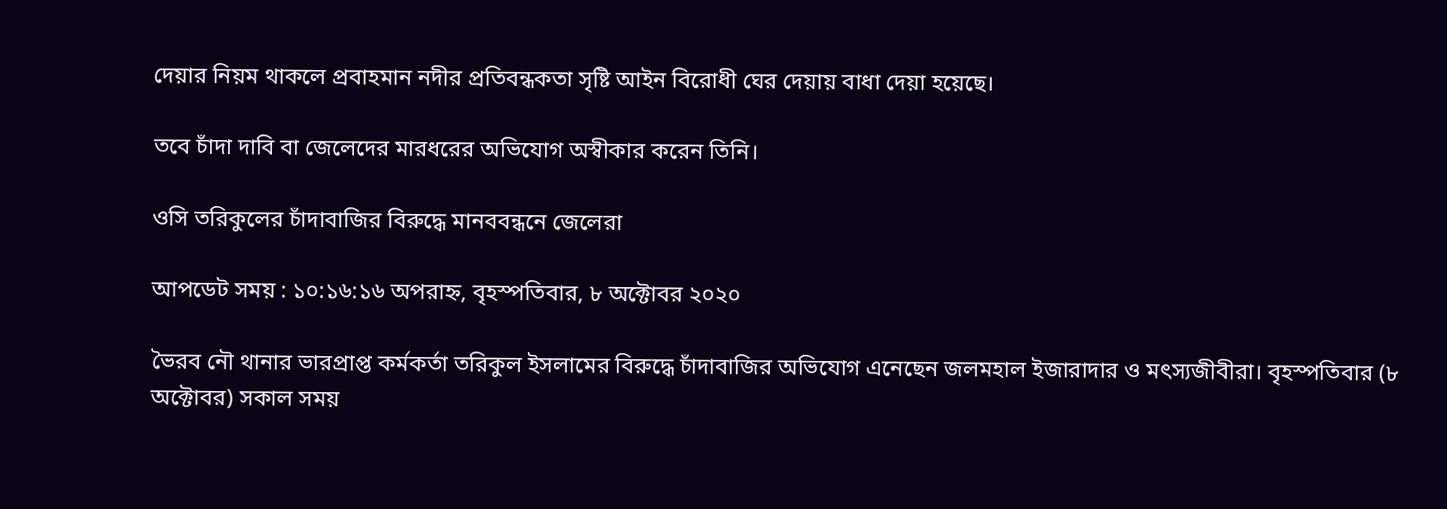দেয়ার নিয়ম থাকলে প্রবাহমান নদীর প্রতিবন্ধকতা সৃষ্টি আইন বিরোধী ঘের দেয়ায় বাধা দেয়া হয়েছে।

তবে চাঁদা দাবি বা জেলেদের মারধরের অভিযোগ অস্বীকার করেন তিনি।

ওসি তরিকুলের চাঁদাবাজির বিরুদ্ধে মানববন্ধনে জেলেরা

আপডেট সময় : ১০:১৬:১৬ অপরাহ্ন, বৃহস্পতিবার, ৮ অক্টোবর ২০২০

ভৈরব নৌ থানার ভারপ্রাপ্ত কর্মকর্তা তরিকুল ইসলামের বিরুদ্ধে চাঁদাবাজির অভিযোগ এনেছেন জলমহাল ইজারাদার ও মৎস্যজীবীরা। বৃহস্পতিবার (৮ অক্টোবর) সকাল সময়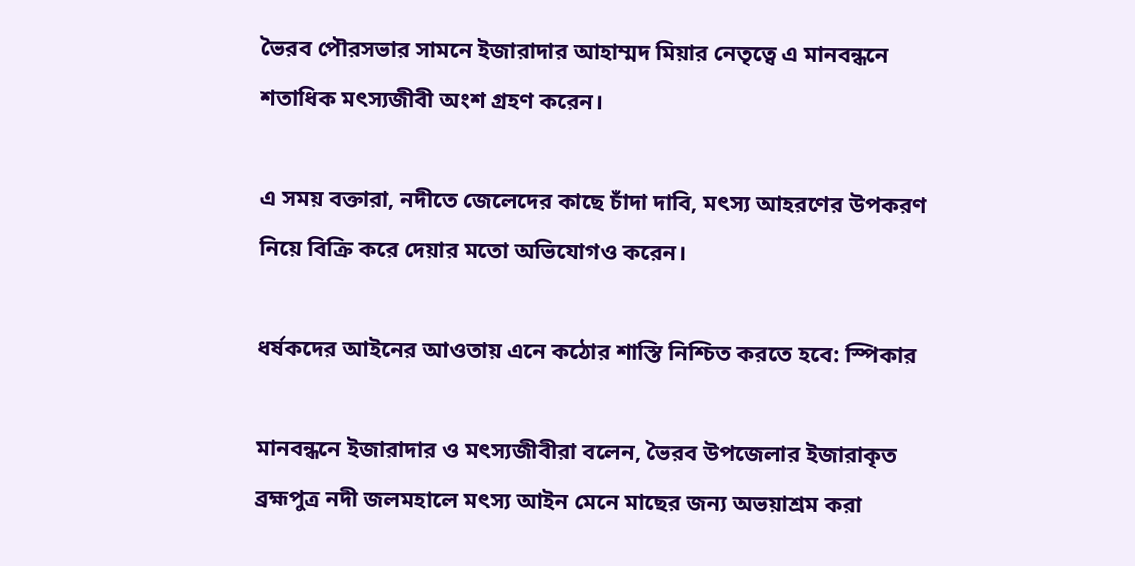ভৈরব পৌরসভার সামনে ইজারাদার আহাম্মদ মিয়ার নেতৃত্বে এ মানবন্ধনে শতাধিক মৎস্যজীবী অংশ গ্রহণ করেন।

এ সময় বক্তারা, নদীতে জেলেদের কাছে চাঁদা দাবি, মৎস্য আহরণের উপকরণ নিয়ে বিক্রি করে দেয়ার মতো অভিযোগও করেন।

ধর্ষকদের আইনের আওতায় এনে কঠোর শাস্তি নিশ্চিত করতে হবে: স্পিকার

মানবন্ধনে ইজারাদার ও মৎস্যজীবীরা বলেন, ভৈরব উপজেলার ইজারাকৃত ব্রহ্মপুত্র নদী জলমহালে মৎস্য আইন মেনে মাছের জন্য অভয়াশ্রম করা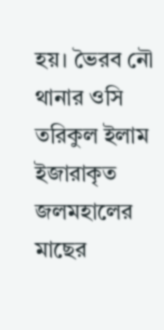হয়। ভৈরব নৌ থানার ওসি তরিকুল ইলাম ইজারাকৃত জলমহালের মাছের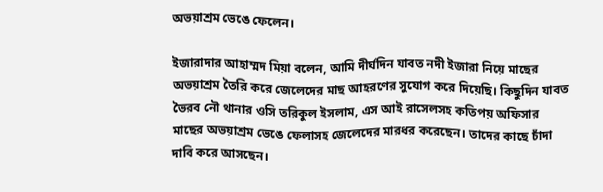অভয়াশ্রম ভেঙে ফেলেন।

ইজারাদার আহাম্মদ মিয়া বলেন, আমি দীর্ঘদিন যাবত নদী ইজারা নিয়ে মাছের অভয়াশ্রম তৈরি করে জেলেদের মাছ আহরণের সুযোগ করে দিয়েছি। কিছুদিন যাবত ভৈরব নৌ থানার ওসি তরিকুল ইসলাম, এস আই রাসেলসহ কতিপয় অফিসার মাছের অভয়াশ্রম ভেঙে ফেলাসহ জেলেদের মারধর করেছেন। তাদের কাছে চাঁদা দাবি করে আসছেন।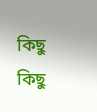কিছু কিছু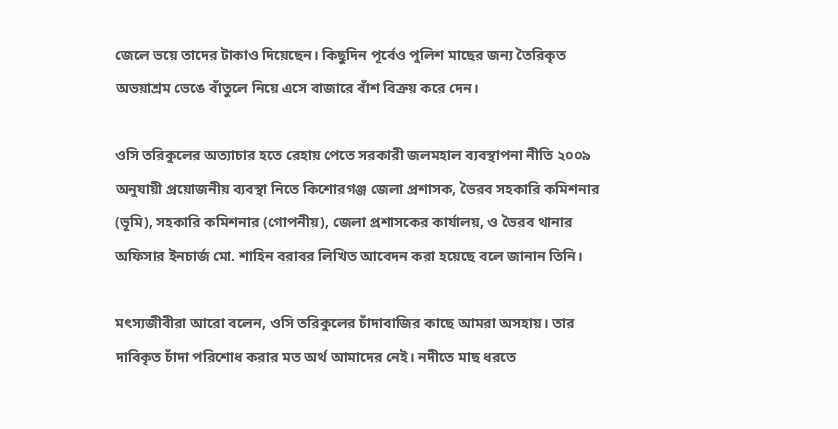জেলে ভয়ে তাদের টাকাও দিয়েছেন। কিছুদিন পূর্বেও পুলিশ মাছের জন্য তৈরিকৃত অভয়াশ্রম ভেঙে বাঁতুলে নিয়ে এসে বাজারে বাঁশ বিক্রয় করে দেন।

ওসি তরিকুলের অত্যাচার হতে রেহায় পেতে সরকারী জলমহাল ব্যবস্থাপনা নীতি ২০০৯ অনুযায়ী প্রয়োজনীয় ব্যবস্থা নিতে কিশোরগঞ্জ জেলা প্রশাসক, ভৈরব সহকারি কমিশনার (ভূমি), সহকারি কমিশনার (গোপনীয়), জেলা প্রশাসকের কার্যালয়, ও ভৈরব থানার অফিসার ইনচার্জ মো. শাহিন বরাবর লিখিত আবেদন করা হয়েছে বলে জানান তিনি।

মৎস্যজীবীরা আরো বলেন, ওসি তরিকুলের চাঁদাবাজির কাছে আমরা অসহায়। তার দাবিকৃত চাঁদা পরিশোধ করার মত অর্থ আমাদের নেই। নদীতে মাছ ধরতে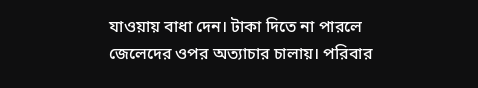যাওয়ায় বাধা দেন। টাকা দিতে না পারলে জেলেদের ওপর অত্যাচার চালায়। পরিবার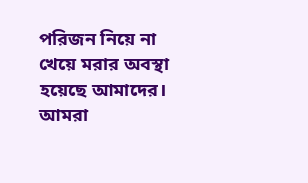পরিজন নিয়ে না খেয়ে মরার অবস্থা হয়েছে আমাদের। আমরা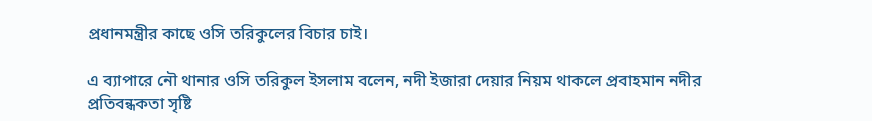প্রধানমন্ত্রীর কাছে ওসি তরিকুলের বিচার চাই।

এ ব্যাপারে নৌ থানার ওসি তরিকুল ইসলাম বলেন, নদী ইজারা দেয়ার নিয়ম থাকলে প্রবাহমান নদীর প্রতিবন্ধকতা সৃষ্টি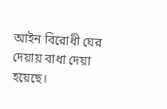আইন বিরোধী ঘের দেয়ায় বাধা দেয়া হয়েছে।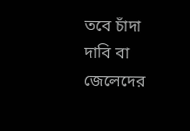তবে চাঁদা দাবি বা জেলেদের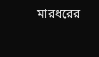মারধরের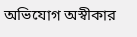অভিযোগ অস্বীকার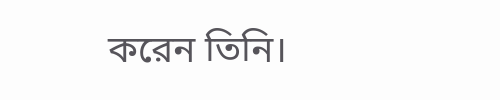করেন তিনি।